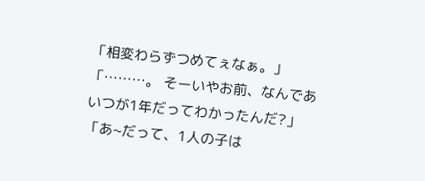「相変わらずつめてぇなぁ。」 「………。 そーいやお前、なんであいつが1年だってわかったんだ?」 「あ~だって、1人の子は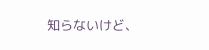知らないけど、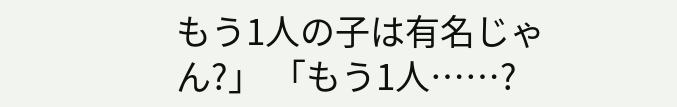もう1人の子は有名じゃん?」 「もう1人……?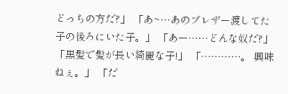どっちの方だ?」 「あ~…あのブレザー渡してた子の後ろにいた子。」 「あー……どんな奴だ?」 「黒髪で髪が長い綺麗な子!」 「…………。 興味ねぇ。」 「だ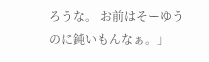ろうな。 お前はそーゆうのに鈍いもんなぁ。」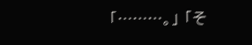「………。」 「そ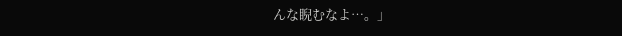んな睨むなよ…。」